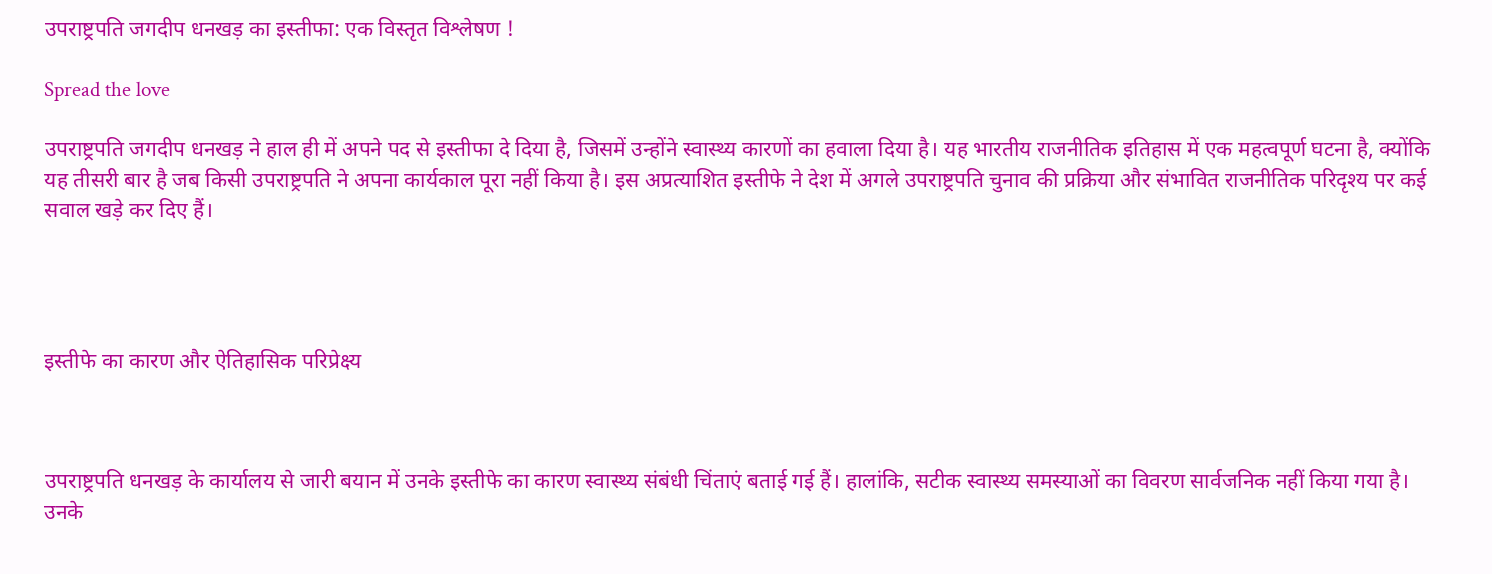उपराष्ट्रपति जगदीप धनखड़ का इस्तीफा: एक विस्तृत विश्लेषण !

Spread the love

उपराष्ट्रपति जगदीप धनखड़ ने हाल ही में अपने पद से इस्तीफा दे दिया है, जिसमें उन्होंने स्वास्थ्य कारणों का हवाला दिया है। यह भारतीय राजनीतिक इतिहास में एक महत्वपूर्ण घटना है, क्योंकि यह तीसरी बार है जब किसी उपराष्ट्रपति ने अपना कार्यकाल पूरा नहीं किया है। इस अप्रत्याशित इस्तीफे ने देश में अगले उपराष्ट्रपति चुनाव की प्रक्रिया और संभावित राजनीतिक परिदृश्य पर कई सवाल खड़े कर दिए हैं।




इस्तीफे का कारण और ऐतिहासिक परिप्रेक्ष्य



उपराष्ट्रपति धनखड़ के कार्यालय से जारी बयान में उनके इस्तीफे का कारण स्वास्थ्य संबंधी चिंताएं बताई गई हैं। हालांकि, सटीक स्वास्थ्य समस्याओं का विवरण सार्वजनिक नहीं किया गया है। उनके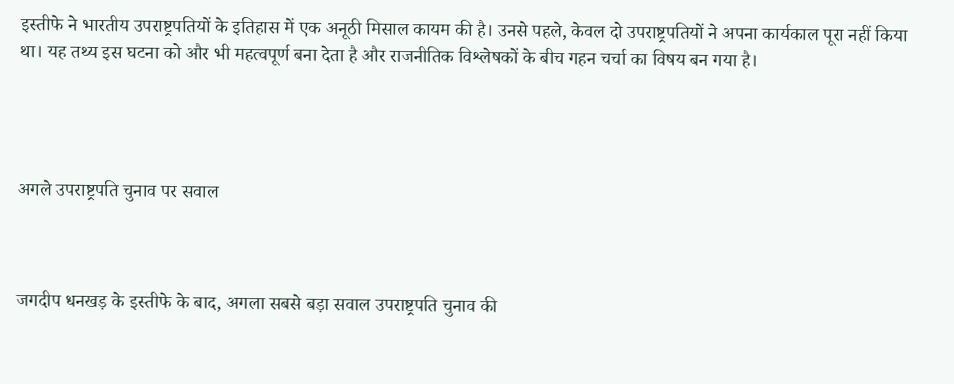इस्तीफे ने भारतीय उपराष्ट्रपतियों के इतिहास में एक अनूठी मिसाल कायम की है। उनसे पहले, केवल दो उपराष्ट्रपतियों ने अपना कार्यकाल पूरा नहीं किया था। यह तथ्य इस घटना को और भी महत्वपूर्ण बना देता है और राजनीतिक विश्लेषकों के बीच गहन चर्चा का विषय बन गया है।




अगले उपराष्ट्रपति चुनाव पर सवाल



जगदीप धनखड़ के इस्तीफे के बाद, अगला सबसे बड़ा सवाल उपराष्ट्रपति चुनाव की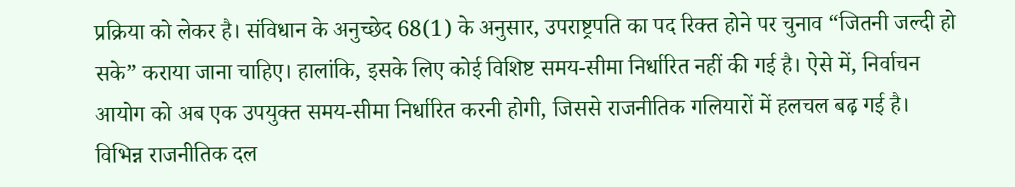प्रक्रिया को लेकर है। संविधान के अनुच्छेद 68(1) के अनुसार, उपराष्ट्रपति का पद रिक्त होने पर चुनाव “जितनी जल्दी हो सके” कराया जाना चाहिए। हालांकि, इसके लिए कोई विशिष्ट समय-सीमा निर्धारित नहीं की गई है। ऐसे में, निर्वाचन आयोग को अब एक उपयुक्त समय-सीमा निर्धारित करनी होगी, जिससे राजनीतिक गलियारों में हलचल बढ़ गई है। विभिन्न राजनीतिक दल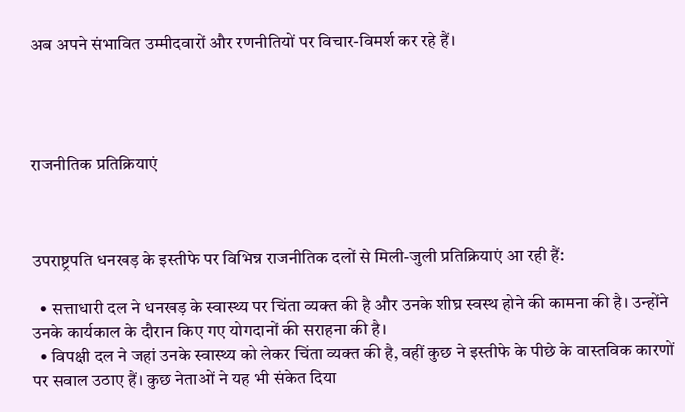अब अपने संभावित उम्मीदवारों और रणनीतियों पर विचार-विमर्श कर रहे हैं।




राजनीतिक प्रतिक्रियाएं



उपराष्ट्रपति धनखड़ के इस्तीफे पर विभिन्न राजनीतिक दलों से मिली-जुली प्रतिक्रियाएं आ रही हैं:

  • सत्ताधारी दल ने धनखड़ के स्वास्थ्य पर चिंता व्यक्त की है और उनके शीघ्र स्वस्थ होने की कामना की है। उन्होंने उनके कार्यकाल के दौरान किए गए योगदानों की सराहना की है।
  • विपक्षी दल ने जहां उनके स्वास्थ्य को लेकर चिंता व्यक्त की है, वहीं कुछ ने इस्तीफे के पीछे के वास्तविक कारणों पर सवाल उठाए हैं। कुछ नेताओं ने यह भी संकेत दिया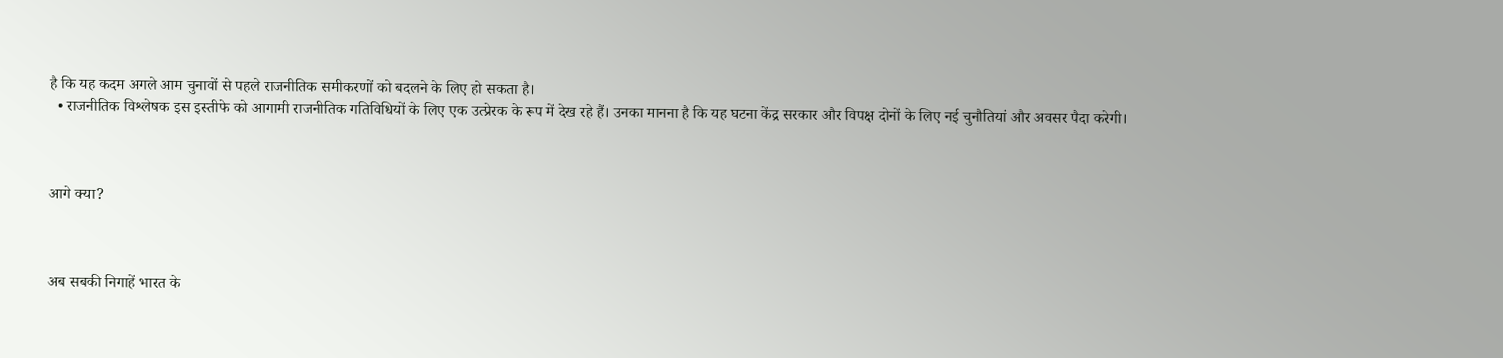है कि यह कदम अगले आम चुनावों से पहले राजनीतिक समीकरणों को बदलने के लिए हो सकता है।
  • राजनीतिक विश्लेषक इस इस्तीफे को आगामी राजनीतिक गतिविधियों के लिए एक उत्प्रेरक के रूप में देख रहे हैं। उनका मानना है कि यह घटना केंद्र सरकार और विपक्ष दोनों के लिए नई चुनौतियां और अवसर पैदा करेगी।



आगे क्या?



अब सबकी निगाहें भारत के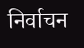निर्वाचन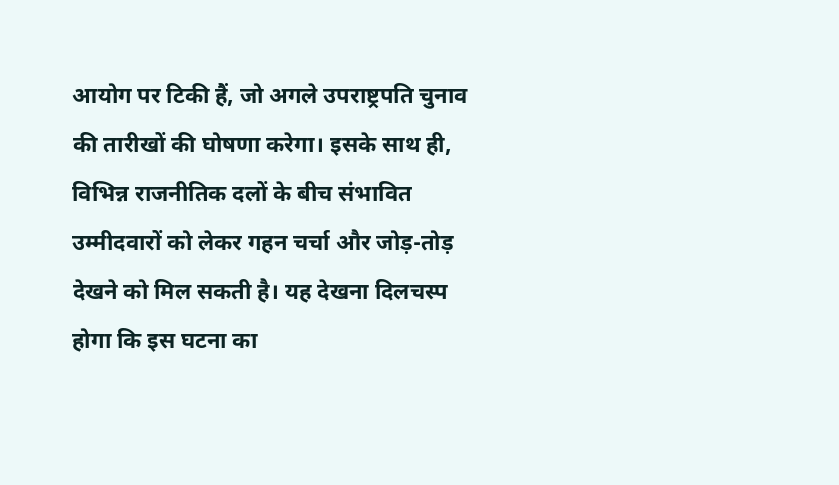आयोग पर टिकी हैं, जो अगले उपराष्ट्रपति चुनाव की तारीखों की घोषणा करेगा। इसके साथ ही, विभिन्न राजनीतिक दलों के बीच संभावित उम्मीदवारों को लेकर गहन चर्चा और जोड़-तोड़ देखने को मिल सकती है। यह देखना दिलचस्प होगा कि इस घटना का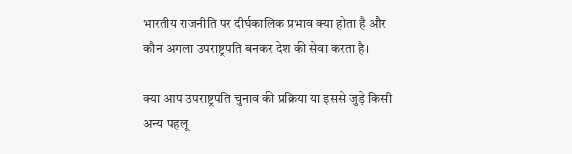भारतीय राजनीति पर दीर्घकालिक प्रभाव क्या होता है और कौन अगला उपराष्ट्रपति बनकर देश की सेवा करता है।

क्या आप उपराष्ट्रपति चुनाव की प्रक्रिया या इससे जुड़े किसी अन्य पहलू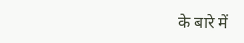के बारे में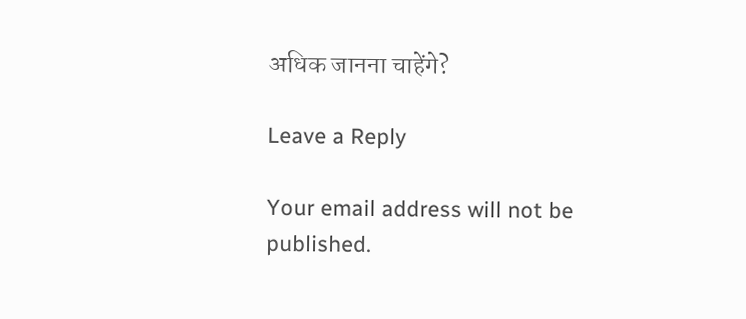अधिक जानना चाहेंगे?

Leave a Reply

Your email address will not be published.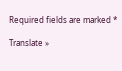Required fields are marked *

Translate »